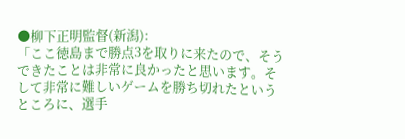●柳下正明監督(新潟):
「ここ徳島まで勝点3を取りに来たので、そうできたことは非常に良かったと思います。そして非常に難しいゲームを勝ち切れたというところに、選手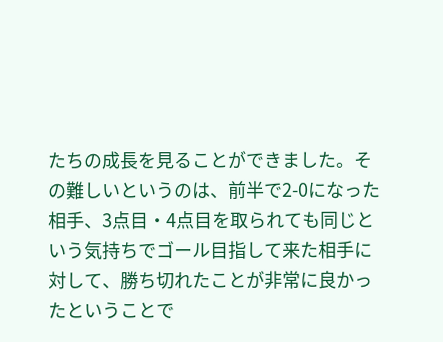たちの成長を見ることができました。その難しいというのは、前半で2-0になった相手、3点目・4点目を取られても同じという気持ちでゴール目指して来た相手に対して、勝ち切れたことが非常に良かったということで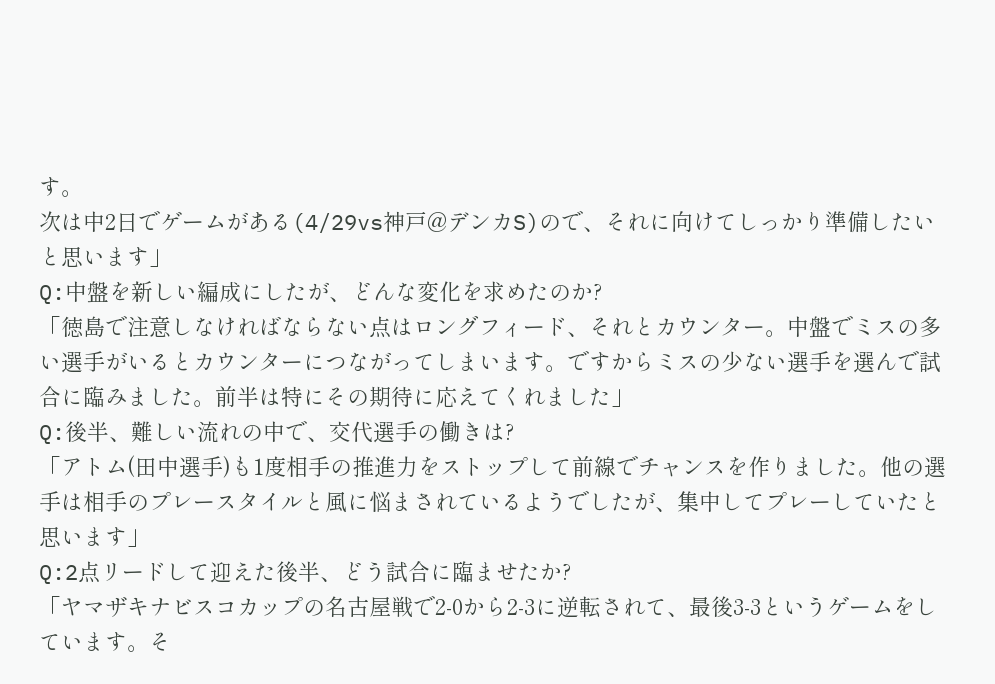す。
次は中2日でゲームがある(4/29vs神戸@デンカS)ので、それに向けてしっかり準備したいと思います」
Q:中盤を新しい編成にしたが、どんな変化を求めたのか?
「徳島で注意しなければならない点はロングフィード、それとカウンター。中盤でミスの多い選手がいるとカウンターにつながってしまいます。ですからミスの少ない選手を選んで試合に臨みました。前半は特にその期待に応えてくれました」
Q:後半、難しい流れの中で、交代選手の働きは?
「アトム(田中選手)も1度相手の推進力をストップして前線でチャンスを作りました。他の選手は相手のプレースタイルと風に悩まされているようでしたが、集中してプレーしていたと思います」
Q:2点リードして迎えた後半、どう試合に臨ませたか?
「ヤマザキナビスコカップの名古屋戦で2-0から2-3に逆転されて、最後3-3というゲームをしています。そ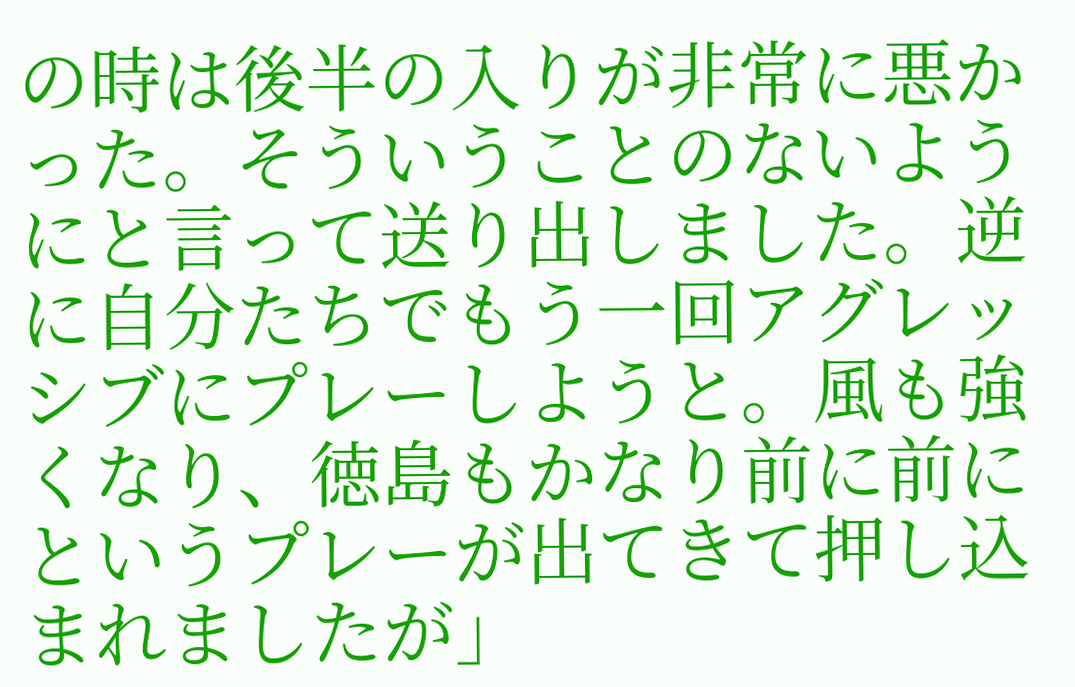の時は後半の入りが非常に悪かった。そういうことのないようにと言って送り出しました。逆に自分たちでもう一回アグレッシブにプレーしようと。風も強くなり、徳島もかなり前に前にというプレーが出てきて押し込まれましたが」